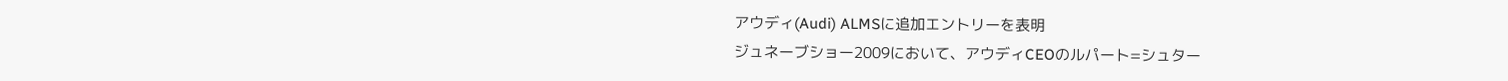アウディ(Audi) ALMSに追加エントリーを表明
ジュネーブショー2009において、アウディCEOのルパート=シュター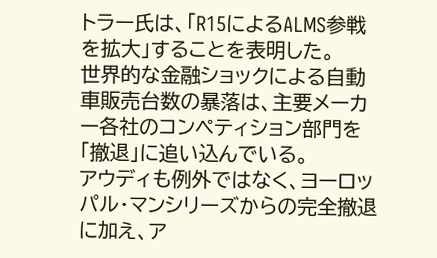トラー氏は、「R15によるALMS参戦を拡大」することを表明した。
世界的な金融ショックによる自動車販売台数の暴落は、主要メーカー各社のコンペティション部門を「撤退」に追い込んでいる。
アウディも例外ではなく、ヨーロッパル・マンシリーズからの完全撤退に加え、ア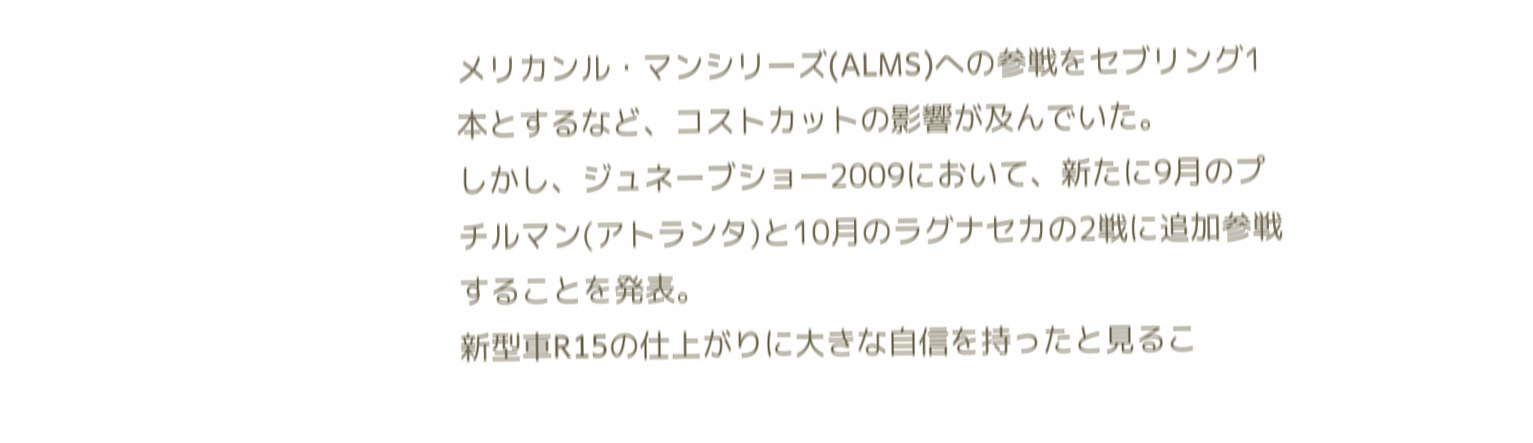メリカンル・マンシリーズ(ALMS)への参戦をセブリング1本とするなど、コストカットの影響が及んでいた。
しかし、ジュネーブショー2009において、新たに9月のプチルマン(アトランタ)と10月のラグナセカの2戦に追加参戦することを発表。
新型車R15の仕上がりに大きな自信を持ったと見るこ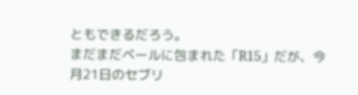ともできるだろう。
まだまだベールに包まれた「R15」だが、今月21日のセブリ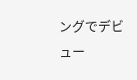ングでデビュー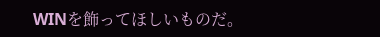WINを飾ってほしいものだ。